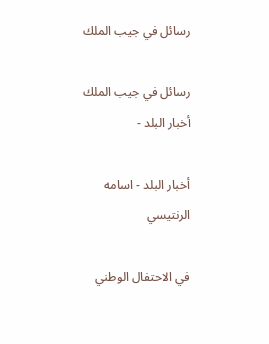رسائل في جيب الملك

رسائل في جيب الملك
أخبار البلد -

أخبار البلد - اسامه الرنتيسي

في الاحتفال الوطني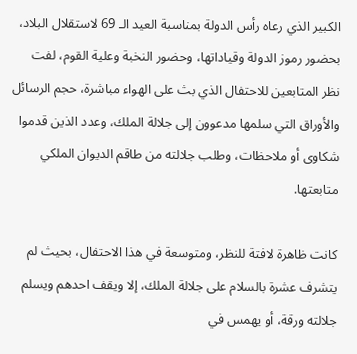الكبير الذي رعاه رأس الدولة بمناسبة العيد الـ 69 لاستقلال البلاد، بحضور رموز الدولة وقياداتها، وحضور النخبة وعلية القوم، لفت نظر المتابعين للاحتفال الذي بث على الهواء مباشرة، حجم الرسائل والأوراق التي سلمها مدعوون إلى جلالة الملك، وعدد الذين قدموا شكاوى أو ملاحظات، وطلب جلالته من طاقم الديوان الملكي متابعتها.

كانت ظاهرة لافتة للنظر، ومتوسعة في هذا الاحتفال، بحيث لم يتشرف عشرة بالسلام على جلالة الملك، إلا ويقف احدهم ويسلم جلالته ورقة، أو يهمس في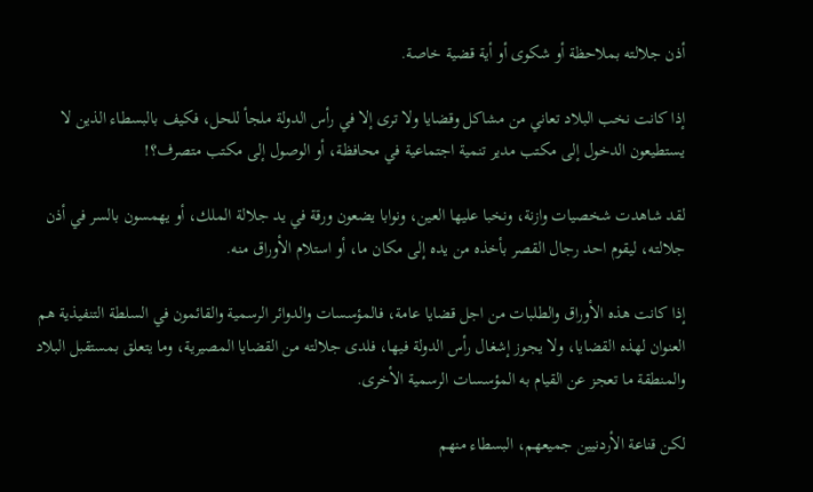أذن جلالته بملاحظة أو شكوى أو أية قضية خاصة.

إذا كانت نخب البلاد تعاني من مشاكل وقضايا ولا ترى إلا في رأس الدولة ملجأ للحل، فكيف بالبسطاء الذين لا يستطيعون الدخول إلى مكتب مدير تنمية اجتماعية في محافظة، أو الوصول إلى مكتب متصرف؟!

لقد شاهدت شخصيات وازنة، ونخبا عليها العين، ونوابا يضعون ورقة في يد جلالة الملك، أو يهمسون بالسر في أذن جلالته، ليقوم احد رجال القصر بأخذه من يده إلى مكان ما، أو استلام الأوراق منه.

إذا كانت هذه الأوراق والطلبات من اجل قضايا عامة، فالمؤسسات والدوائر الرسمية والقائمون في السلطة التنفيذية هم العنوان لهذه القضايا، ولا يجوز إشغال رأس الدولة فيها، فلدى جلالته من القضايا المصيرية، وما يتعلق بمستقبل البلاد والمنطقة ما تعجز عن القيام به المؤسسات الرسمية الأخرى.

لكن قناعة الأردنيين جميعهم، البسطاء منهم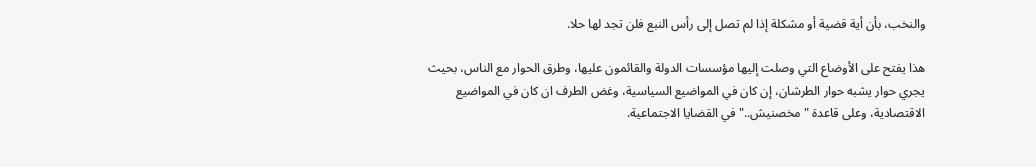والنخب، بأن أية قضية أو مشكلة إذا لم تصل إلى رأس النبع فلن تجد لها حلا.

هذا يفتح على الأوضاع التي وصلت إليها مؤسسات الدولة والقائمون عليها، وطرق الحوار مع الناس، بحيث يجري حوار يشبه حوار الطرشان، إن كان في المواضيع السياسية، وغض الطرف ان كان في المواضيع الاقتصادية، وعلى قاعدة "مخصنيش.." في القضايا الاجتماعية.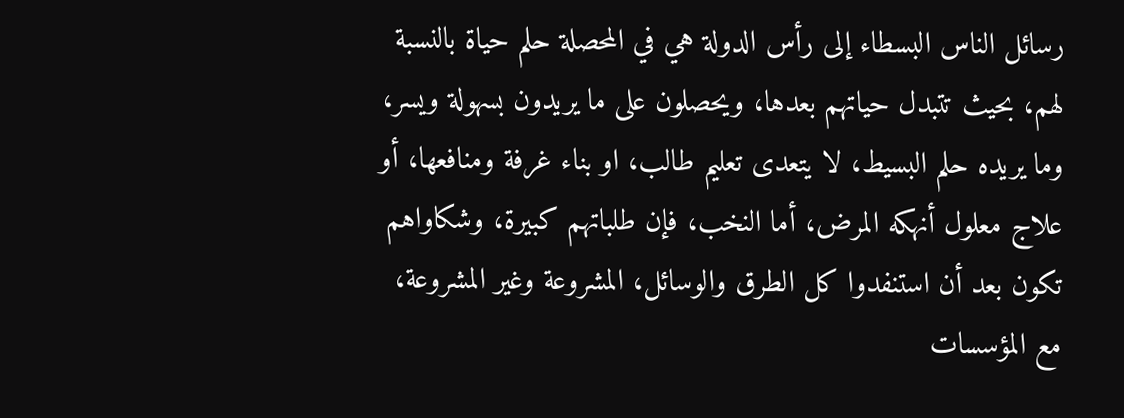رسائل الناس البسطاء إلى رأس الدولة هي في المحصلة حلم حياة بالنسبة لهم، بحيث تتبدل حياتهم بعدها، ويحصلون على ما يريدون بسهولة ويسر، وما يريده حلم البسيط، لا يتعدى تعليم طالب، او بناء غرفة ومنافعها، أو علاج معلول أنهكه المرض، أما النخب، فإن طلباتهم كبيرة، وشكاواهم تكون بعد أن استنفدوا كل الطرق والوسائل، المشروعة وغير المشروعة، مع المؤسسات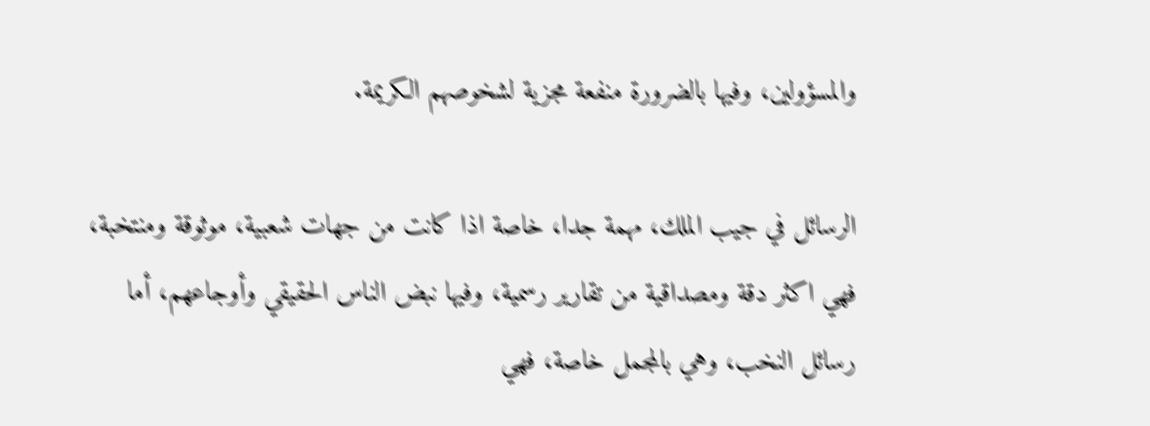والمسؤولين، وفيها بالضرورة منفعة مجزية لشخوصهم الكريمة.

الرسائل في جيب الملك، مهمة جدا، خاصة اذا كانت من جهات شعبية، موثوقة ومنتخبة، فهي اكثر دقة ومصداقية من تقارير رسمية، وفيها نبض الناس الحقيقي وأوجاعهم، أما رسائل النخب، وهي بالمجمل خاصة، فهي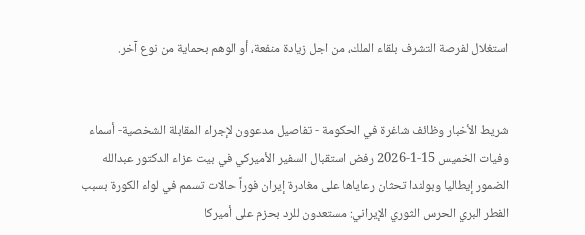استغلال لفرصة التشرف بلقاء الملك، من اجل زيادة منفعة، أو الوهم بحماية من نوع آخر.


شريط الأخبار وظائف شاغرة في الحكومة - تفاصيل مدعوون لإجراء المقابلة الشخصية- أسماء وفيات الخميس 15-1-2026 رفض استقبال السفير الأميركي في بيت عزاء الدكتور عبدالله الضمور إيطاليا وبولندا تحثان رعاياها على مغادرة إيران فوراً حالات تسمم في لواء الكورة بسبب الفطر البري الحرس الثوري الإيراني: مستعدون للرد بحزم على أميركا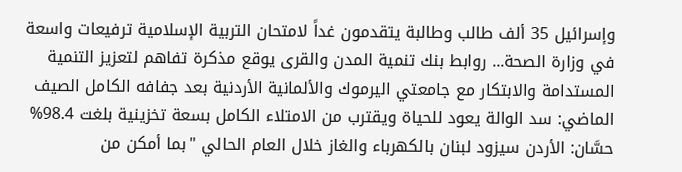وإسرائيل 35 ألف طالب وطالبة يتقدمون غداً لامتحان التربية الإسلامية ترفيعات واسعة في وزارة الصحة... روابط بنك تنمية المدن والقرى يوقع مذكرة تفاهم لتعزيز التنمية المستدامة والابتكار مع جامعتي اليرموك والألمانية الأردنية بعد جفافه الكامل الصيف الماضي: سد الوالة يعود للحياة ويقترب من الامتلاء الكامل بسعة تخزينية بلغت 98.4% حسَّان: الأردن سيزود لبنان بالكهرباء والغاز خلال العام الحالي "بما أمكن من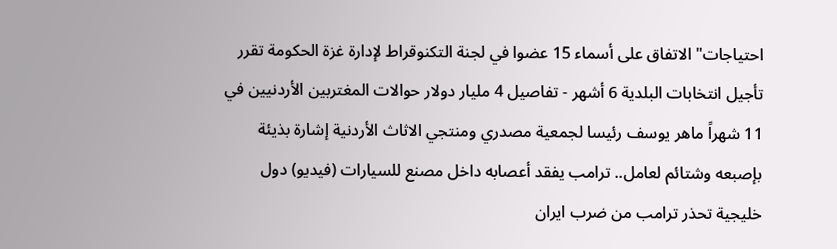احتياجات" الاتفاق على أسماء 15 عضوا في لجنة التكنوقراط لإدارة غزة الحكومة تقرر تأجيل انتخابات البلدية 6 أشهر - تفاصيل 4 مليار دولار حوالات المغتربين الأردنيين في 11 شهراً ماهر يوسف رئيسا لجمعية مصدري ومنتجي الاثاث الأردنية إشارة بذيئة بإصبعه وشتائم لعامل.. ترامب يفقد أعصابه داخل مصنع للسيارات (فيديو) دول خليجية تحذر ترامب من ضرب ايران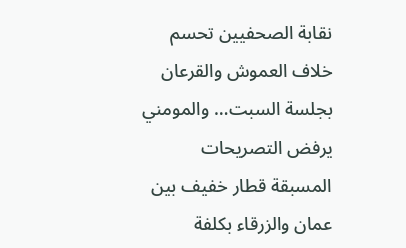نقابة الصحفيين تحسم خلاف العموش والقرعان بجلسة السبت… والمومني يرفض التصريحات المسبقة قطار خفيف بين عمان والزرقاء بكلفة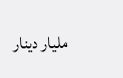مليار دينار